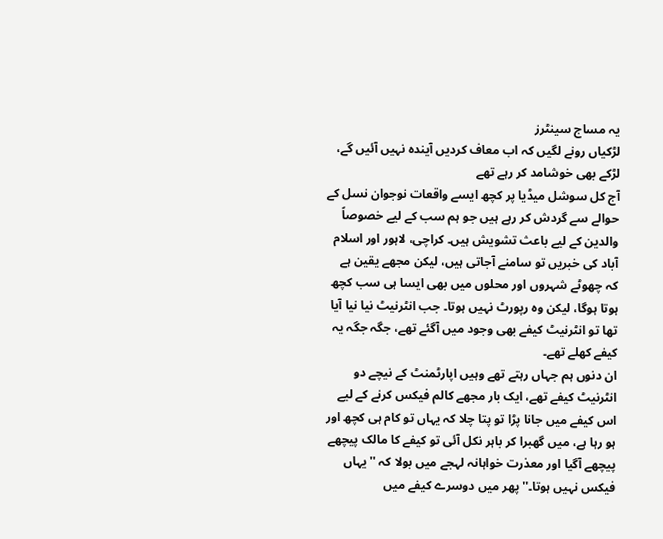یہ مساج سینٹرز
لڑکیاں رونے لگیں کہ اب معاف کردیں آیندہ نہیں آئیں گے، لڑکے بھی خوشامد کر رہے تھے
آج کل سوشل میڈیا پر کچھ ایسے واقعات نوجوان نسل کے حوالے سے گردش کر رہے ہیں جو ہم سب کے لیے خصوصاً والدین کے لیے باعث تشویش ہیں۔ کراچی، لاہور اور اسلام آباد کی خبریں تو سامنے آجاتی ہیں، لیکن مجھے یقین ہے کہ چھوٹے شہروں اور محلوں میں بھی ایسا ہی سب کچھ ہوتا ہوگا، لیکن وہ رپورٹ نہیں ہوتا۔ جب انٹرنیٹ نیا نیا آیا تھا تو انٹرنیٹ کیفے بھی وجود میں آگئے تھے، جگہ جگہ یہ کیفے کھلے تھے۔
ان دنوں ہم جہاں رہتے تھے وہیں اپارٹمنٹ کے نیچے دو انٹرنیٹ کیفے تھے، ایک بار مجھے کالم فیکس کرنے کے لیے اس کیفے میں جانا پڑا تو پتا چلا کہ یہاں تو کام ہی کچھ اور ہو رہا ہے، میں گھبرا کر باہر نکل آئی تو کیفے کا مالک پیچھے پیچھے آگیا اور معذرت خواہانہ لہجے میں بولا کہ '' یہاں فیکس نہیں ہوتا۔'' پھر میں دوسرے کیفے میں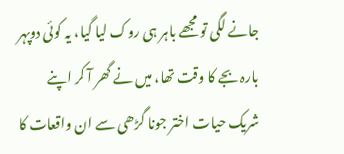جانے لگی تو مجھے باہر ہی روک لیا گیا، یہ کوئی دوپہر بارہ بجے کا وقت تھا، میں نے گھر آ کر اپنے شریک حیات اختر جونا گڑھی سے ان واقعات کا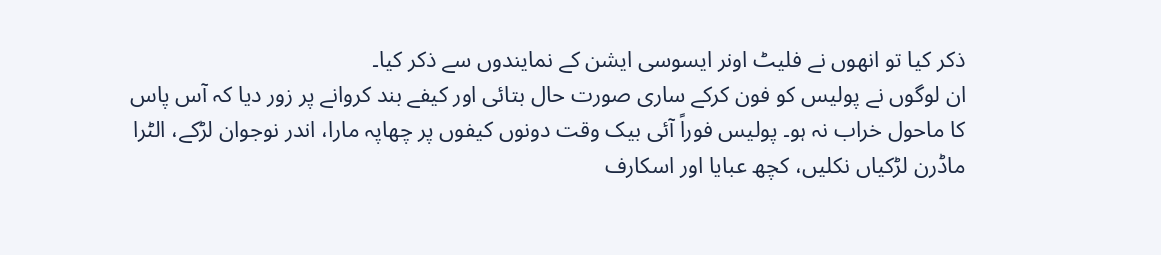ذکر کیا تو انھوں نے فلیٹ اونر ایسوسی ایشن کے نمایندوں سے ذکر کیا۔
ان لوگوں نے پولیس کو فون کرکے ساری صورت حال بتائی اور کیفے بند کروانے پر زور دیا کہ آس پاس کا ماحول خراب نہ ہو۔ پولیس فوراً آئی بیک وقت دونوں کیفوں پر چھاپہ مارا، اندر نوجوان لڑکے، الٹرا ماڈرن لڑکیاں نکلیں، کچھ عبایا اور اسکارف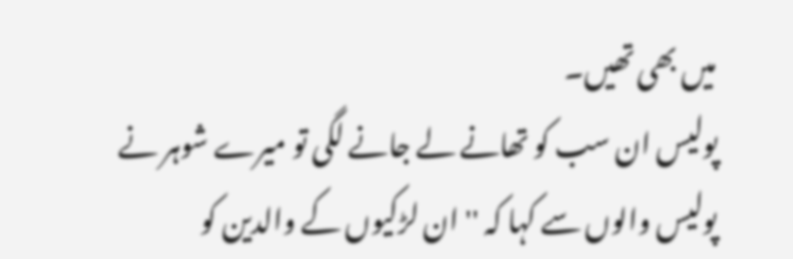میں بھی تھیں۔
پولیس ان سب کو تھانے لے جانے لگی تو میرے شوہر نے پولیس والوں سے کہا کہ '' ان لڑکیوں کے والدین کو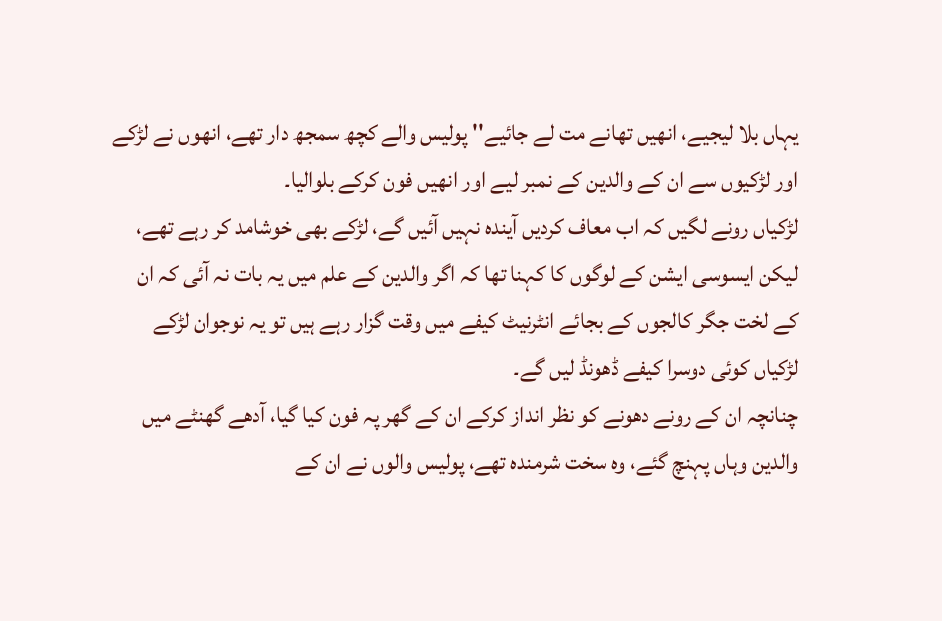یہاں بلا لیجیے، انھیں تھانے مت لے جائیے'' پولیس والے کچھ سمجھ دار تھے، انھوں نے لڑکے اور لڑکیوں سے ان کے والدین کے نمبر لیے اور انھیں فون کرکے بلوالیا۔
لڑکیاں رونے لگیں کہ اب معاف کردیں آیندہ نہیں آئیں گے، لڑکے بھی خوشامد کر رہے تھے، لیکن ایسوسی ایشن کے لوگوں کا کہنا تھا کہ اگر والدین کے علم میں یہ بات نہ آئی کہ ان کے لخت جگر کالجوں کے بجائے انٹرنیٹ کیفے میں وقت گزار رہے ہیں تو یہ نوجوان لڑکے لڑکیاں کوئی دوسرا کیفے ڈھونڈ لیں گے۔
چنانچہ ان کے رونے دھونے کو نظر انداز کرکے ان کے گھر پہ فون کیا گیا، آدھے گھنٹے میں والدین وہاں پہنچ گئے، وہ سخت شرمندہ تھے، پولیس والوں نے ان کے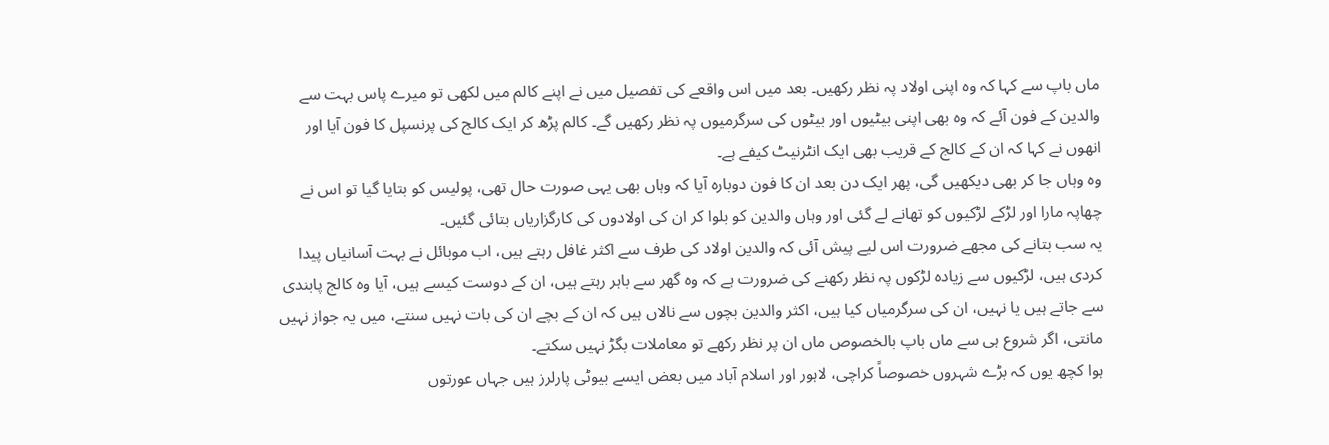ماں باپ سے کہا کہ وہ اپنی اولاد پہ نظر رکھیں۔ بعد میں اس واقعے کی تفصیل میں نے اپنے کالم میں لکھی تو میرے پاس بہت سے والدین کے فون آئے کہ وہ بھی اپنی بیٹیوں اور بیٹوں کی سرگرمیوں پہ نظر رکھیں گے۔ کالم پڑھ کر ایک کالج کی پرنسپل کا فون آیا اور انھوں نے کہا کہ ان کے کالج کے قریب بھی ایک انٹرنیٹ کیفے ہے۔
وہ وہاں جا کر بھی دیکھیں گی، پھر ایک دن بعد ان کا فون دوبارہ آیا کہ وہاں بھی یہی صورت حال تھی، پولیس کو بتایا گیا تو اس نے چھاپہ مارا اور لڑکے لڑکیوں کو تھانے لے گئی اور وہاں والدین کو بلوا کر ان کی اولادوں کی کارگزاریاں بتائی گئیں۔
یہ سب بتانے کی مجھے ضرورت اس لیے پیش آئی کہ والدین اولاد کی طرف سے اکثر غافل رہتے ہیں، اب موبائل نے بہت آسانیاں پیدا کردی ہیں، لڑکیوں سے زیادہ لڑکوں پہ نظر رکھنے کی ضرورت ہے کہ وہ گھر سے باہر رہتے ہیں، ان کے دوست کیسے ہیں، آیا وہ کالج پابندی سے جاتے ہیں یا نہیں، ان کی سرگرمیاں کیا ہیں، اکثر والدین بچوں سے نالاں ہیں کہ ان کے بچے ان کی بات نہیں سنتے، میں یہ جواز نہیں مانتی، اگر شروع ہی سے ماں باپ بالخصوص ماں ان پر نظر رکھے تو معاملات بگڑ نہیں سکتے۔
ہوا کچھ یوں کہ بڑے شہروں خصوصاً کراچی، لاہور اور اسلام آباد میں بعض ایسے بیوٹی پارلرز ہیں جہاں عورتوں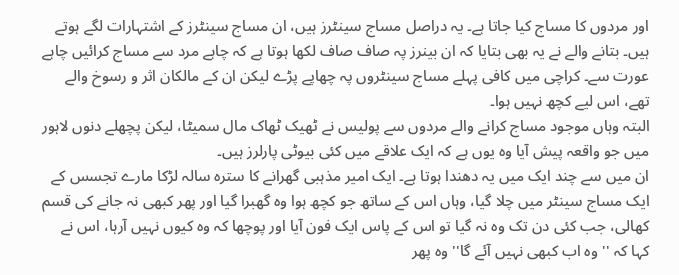اور مردوں کا مساج کیا جاتا ہے۔ یہ دراصل مساج سینٹرز ہیں، ان مساج سینٹرز کے اشتہارات لگے ہوتے ہیں۔ بتانے والے نے یہ بھی بتایا کہ ان بینرز پہ صاف صاف لکھا ہوتا ہے کہ چاہے مرد سے مساج کرائیں چاہے عورت سے۔ کراچی میں کافی پہلے مساج سینٹروں پہ چھاپے پڑے لیکن ان کے مالکان اثر و رسوخ والے تھے، اس لیے کچھ نہیں ہوا۔
البتہ وہاں موجود مساج کرانے والے مردوں سے پولیس نے ٹھیک ٹھاک مال سمیٹا، لیکن پچھلے دنوں لاہور میں جو واقعہ پیش آیا وہ یوں ہے کہ ایک علاقے میں کئی بیوٹی پارلرز ہیں۔
ان میں سے چند ایک میں یہ دھندا ہوتا ہے۔ ایک امیر مذہبی گھرانے کا سترہ سالہ لڑکا مارے تجسس کے ایک مساج سینٹر میں چلا گیا، وہاں اس کے ساتھ جو کچھ ہوا وہ گھبرا گیا اور پھر کبھی نہ جانے کی قسم کھالی، جب کئی دن تک وہ نہ گیا تو اس کے پاس ایک فون آیا اور پوچھا کہ وہ کیوں نہیں آرہا، اس نے کہا کہ '' وہ اب کبھی نہیں آئے گا'' وہ پھر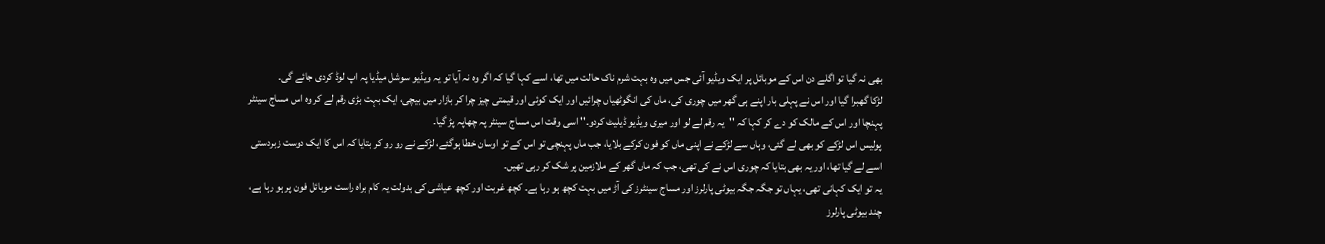بھی نہ گیا تو اگلے دن اس کے موبائل پر ایک ویڈیو آئی جس میں وہ بہت شرم ناک حالت میں تھا، اسے کہا گیا کہ اگر وہ نہ آیا تو یہ ویڈیو سوشل میڈیا پہ اپ لوڈ کردی جائے گی۔
لڑکا گھبرا گیا اور اس نے پہلی بار اپنے ہی گھر میں چوری کی، ماں کی انگوٹھیاں چرائیں اور ایک کوئی اور قیمتی چیز چرا کر بازار میں بیچی، ایک بہت بڑی رقم لے کر وہ اس مساج سینٹر پہنچا اور اس کے مالک کو دے کر کہا کہ ''یہ رقم لے لو اور میری ویڈیو ڈیلیٹ کردو۔'' اسی وقت اس مساج سینٹر پہ چھاپہ پڑ گیا۔
پولیس اس لڑکے کو بھی لے گئی، وہاں سے لڑکے نے اپنی ماں کو فون کرکے بلایا، جب ماں پہنچی تو اس کے تو اوسان خطا ہوگئے، لڑکے نے رو رو کر بتایا کہ اس کا ایک دوست زبردستی اسے لے گیا تھا، اور یہ بھی بتایا کہ چوری اس نے کی تھی، جب کہ ماں گھر کے ملازمین پر شک کر رہی تھیں۔
یہ تو ایک کہانی تھی، یہاں تو جگہ جگہ بیوٹی پارلرز اور مساج سینٹرز کی آڑ میں بہت کچھ ہو رہا ہے۔ کچھ غربت اور کچھ عیاشی کی بدولت یہ کام براہ راست موبائل فون پر ہو رہا ہے، چند بیوٹی پارلرز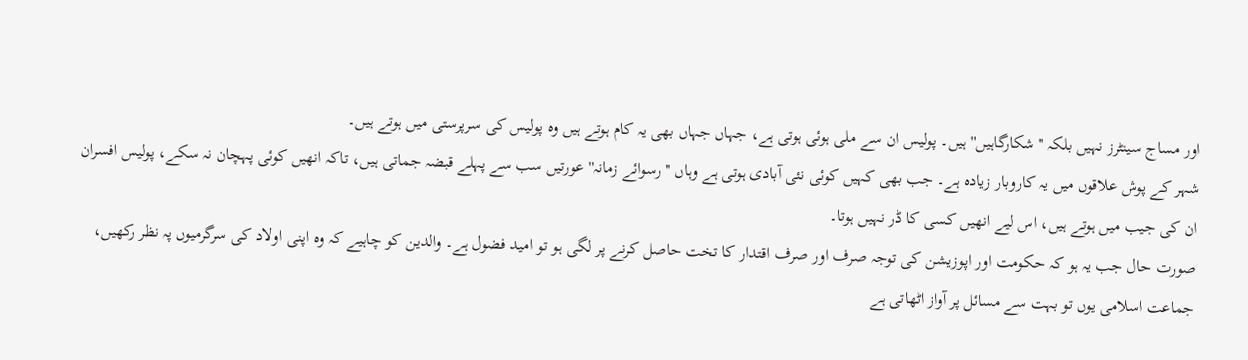اور مساج سینٹرز نہیں بلکہ ''شکارگاہیں'' ہیں۔ پولیس ان سے ملی ہوئی ہوتی ہے، جہاں جہاں بھی یہ کام ہوتے ہیں وہ پولیس کی سرپرستی میں ہوتے ہیں۔
شہر کے پوش علاقوں میں یہ کاروبار زیادہ ہے۔ جب بھی کہیں کوئی نئی آبادی ہوتی ہے وہاں ''رسوائے زمانہ'' عورتیں سب سے پہلے قبضہ جماتی ہیں، تاکہ انھیں کوئی پہچان نہ سکے، پولیس افسران ان کی جیب میں ہوتے ہیں، اس لیے انھیں کسی کا ڈر نہیں ہوتا۔
صورت حال جب یہ ہو کہ حکومت اور اپوزیشن کی توجہ صرف اور صرف اقتدار کا تخت حاصل کرنے پر لگی ہو تو امید فضول ہے۔ والدین کو چاہیے کہ وہ اپنی اولاد کی سرگرمیوں پہ نظر رکھیں، جماعت اسلامی یوں تو بہت سے مسائل پر آواز اٹھاتی ہے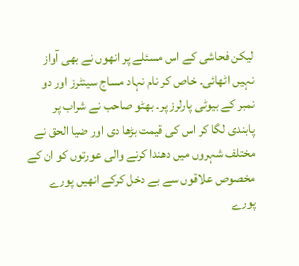لیکن فحاشی کے اس مسئلے پر انھوں نے بھی آواز نہیں اٹھائی۔ خاص کر نام نہاد مساج سینٹرز اور دو نمبر کے بیوٹی پارلرز پر۔ بھٹو صاحب نے شراب پر پابندی لگا کر اس کی قیمت بڑھا دی اور ضیا الحق نے مختلف شہروں میں دھندا کرنے والی عورتوں کو ان کے مخصوص علاقوں سے بے دخل کرکے انھیں پورے پورے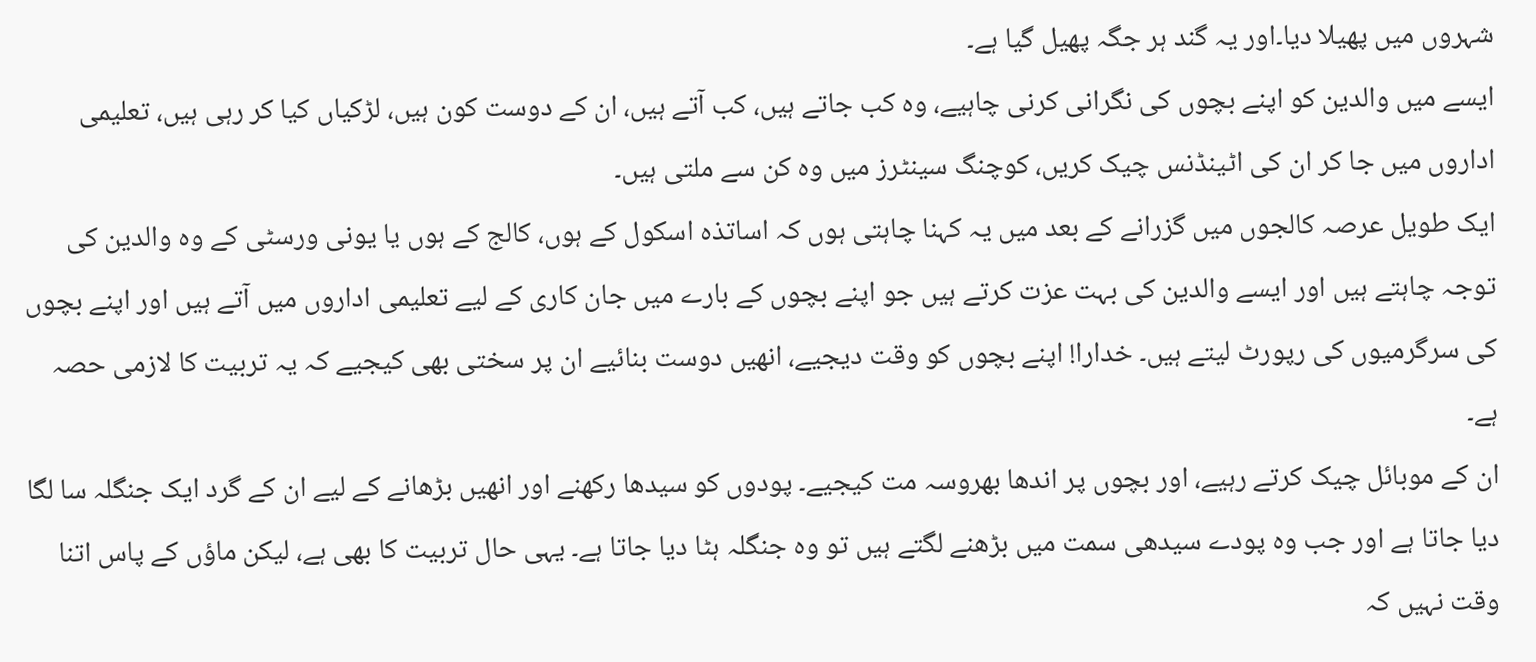شہروں میں پھیلا دیا۔اور یہ گند ہر جگہ پھیل گیا ہے۔
ایسے میں والدین کو اپنے بچوں کی نگرانی کرنی چاہیے، وہ کب جاتے ہیں، کب آتے ہیں، ان کے دوست کون ہیں، لڑکیاں کیا کر رہی ہیں، تعلیمی اداروں میں جا کر ان کی اٹینڈنس چیک کریں، کوچنگ سینٹرز میں وہ کن سے ملتی ہیں۔
ایک طویل عرصہ کالجوں میں گزرانے کے بعد میں یہ کہنا چاہتی ہوں کہ اساتذہ اسکول کے ہوں، کالج کے ہوں یا یونی ورسٹی کے وہ والدین کی توجہ چاہتے ہیں اور ایسے والدین کی بہت عزت کرتے ہیں جو اپنے بچوں کے بارے میں جان کاری کے لیے تعلیمی اداروں میں آتے ہیں اور اپنے بچوں کی سرگرمیوں کی رپورٹ لیتے ہیں۔ خدارا! اپنے بچوں کو وقت دیجیے، انھیں دوست بنائیے ان پر سختی بھی کیجیے کہ یہ تربیت کا لازمی حصہ ہے۔
ان کے موبائل چیک کرتے رہیے، اور بچوں پر اندھا بھروسہ مت کیجیے۔ پودوں کو سیدھا رکھنے اور انھیں بڑھانے کے لیے ان کے گرد ایک جنگلہ سا لگا دیا جاتا ہے اور جب وہ پودے سیدھی سمت میں بڑھنے لگتے ہیں تو وہ جنگلہ ہٹا دیا جاتا ہے۔ یہی حال تربیت کا بھی ہے، لیکن ماؤں کے پاس اتنا وقت نہیں کہ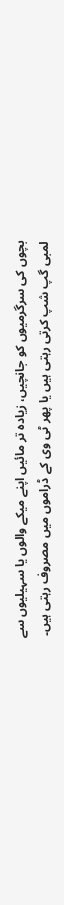بچوں کی سرگرمیوں کو جانچیں، زیادہ تر مائیں اپنے میکے والوں یا سہیلیوں سے لمبی گپ شپ کرتی رہتی ہیں یا پھر ٹی وی کے ڈراموں میں مصروف رہتی ہیں۔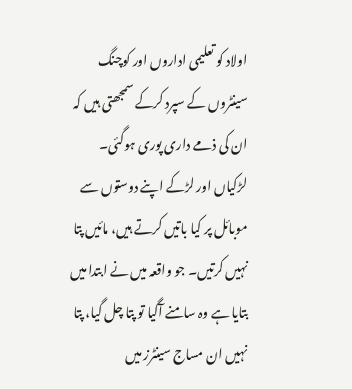اولاد کو تعلیمی اداروں اور کوچنگ سینٹروں کے سپرد کرکے سمجھتی ہیں کہ ان کی ذمے داری پوری ہوگئی۔ لڑکیاں اور لڑکے اپنے دوستوں سے موبائل پر کیا باتیں کرتے ہیں، مائیں پتا نہیں کرتیں۔ جو واقعہ میں نے ابتدا میں بتایا ہے وہ سامنے آگیا تو پتا چل گیا، پتا نہیں ان مساج سینٹرز میں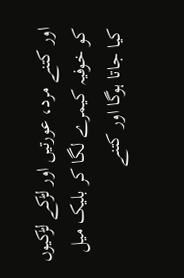اور کتنے مرد، عورتیں اور لڑکے لڑکیوں کو خوفیہ کیمرے لگا کر بلیک میل کیا جاتا ہوگا اور کتنے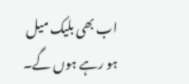اب بھی بلیک میل ہو رہے ہوں گے۔